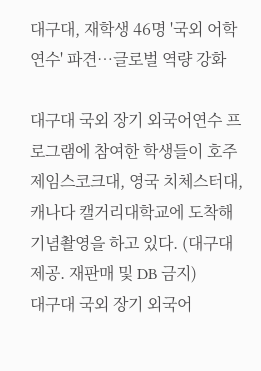대구대, 재학생 46명 '국외 어학연수' 파견…글로벌 역량 강화

대구대 국외 장기 외국어연수 프로그램에 참여한 학생들이 호주 제임스코크대, 영국 치체스터대, 캐나다 캘거리대학교에 도착해 기념촬영을 하고 있다. (대구대 제공. 재판매 및 DB 금지)
대구대 국외 장기 외국어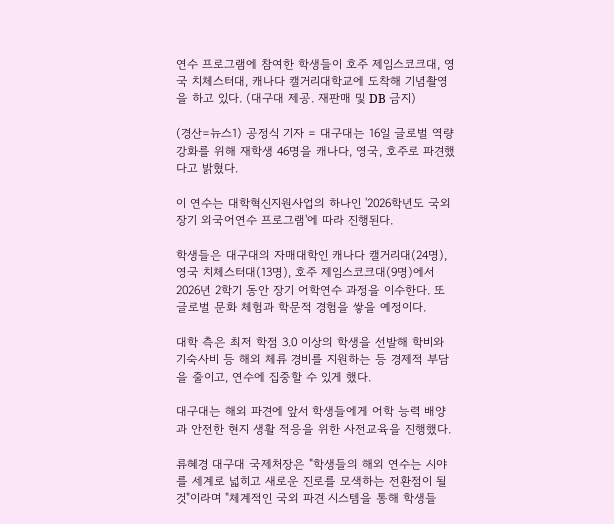연수 프로그램에 참여한 학생들이 호주 제임스코크대, 영국 치체스터대, 캐나다 캘거리대학교에 도착해 기념촬영을 하고 있다. (대구대 제공. 재판매 및 DB 금지)

(경산=뉴스1) 공정식 기자 = 대구대는 16일 글로벌 역량 강화를 위해 재학생 46명을 캐나다, 영국, 호주로 파견했다고 밝혔다.

이 연수는 대학혁신지원사업의 하나인 '2026학년도 국외 장기 외국어연수 프로그램'에 따라 진행된다.

학생들은 대구대의 자매대학인 캐나다 캘거리대(24명), 영국 치체스터대(13명), 호주 제임스코크대(9명)에서 2026년 2학기 동안 장기 어학연수 과정을 이수한다. 또 글로벌 문화 체험과 학문적 경험을 쌓을 예정이다.

대학 측은 최저 학점 3.0 이상의 학생을 선발해 학비와 기숙사비 등 해외 체류 경비를 지원하는 등 경제적 부담을 줄이고, 연수에 집중할 수 있게 했다.

대구대는 해외 파견에 앞서 학생들에게 어학 능력 배양과 안전한 현지 생활 적응을 위한 사전교육을 진행했다.

류혜경 대구대 국제처장은 "학생들의 해외 연수는 시야를 세계로 넓히고 새로운 진로를 모색하는 전환점이 될 것"이라며 "체계적인 국외 파견 시스템을 통해 학생들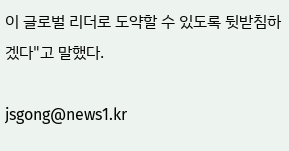이 글로벌 리더로 도약할 수 있도록 뒷받침하겠다"고 말했다.

jsgong@news1.kr